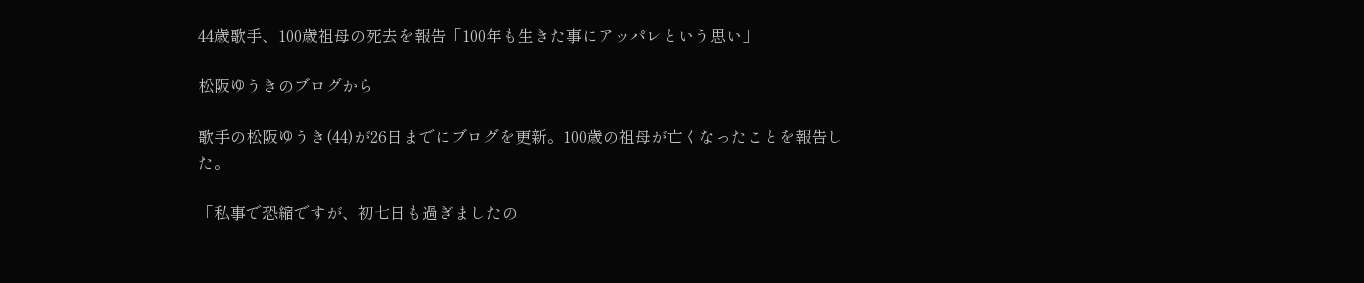44歳歌手、100歳祖母の死去を報告「100年も生きた事にアッパレという思い」

松阪ゆうきのブログから

歌手の松阪ゆうき(44)が26日までにブログを更新。100歳の祖母が亡くなったことを報告した。

「私事で恐縮ですが、初七日も過ぎましたの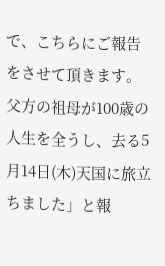で、こちらにご報告をさせて頂きます。父方の祖母が100歳の人生を全うし、去る5月14日(木)天国に旅立ちました」と報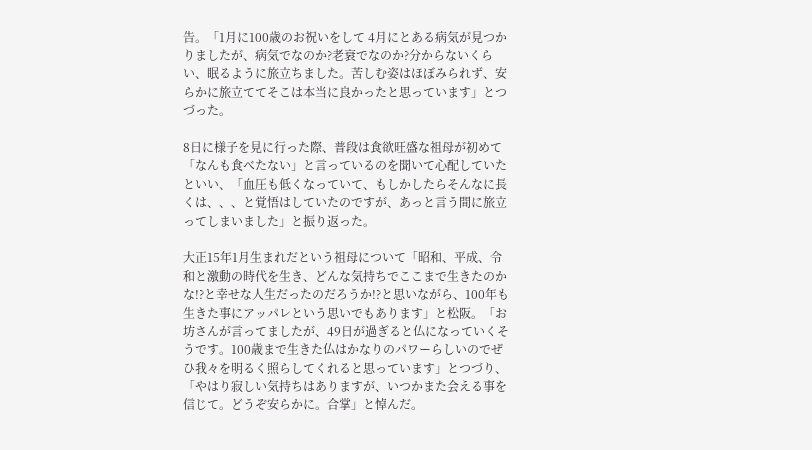告。「1月に100歳のお祝いをして 4月にとある病気が見つかりましたが、病気でなのか?老衰でなのか?分からないくらい、眠るように旅立ちました。苦しむ姿はほぼみられず、安らかに旅立ててそこは本当に良かったと思っています」とつづった。

8日に様子を見に行った際、普段は食欲旺盛な祖母が初めて「なんも食べたない」と言っているのを聞いて心配していたといい、「血圧も低くなっていて、もしかしたらそんなに長くは、、、と覚悟はしていたのですが、あっと言う間に旅立ってしまいました」と振り返った。

大正15年1月生まれだという祖母について「昭和、平成、令和と激動の時代を生き、どんな気持ちでここまで生きたのかな!?と幸せな人生だったのだろうか!?と思いながら、100年も生きた事にアッパレという思いでもあります」と松阪。「お坊さんが言ってましたが、49日が過ぎると仏になっていくそうです。100歳まで生きた仏はかなりのパワーらしいのでぜひ我々を明るく照らしてくれると思っています」とつづり、「やはり寂しい気持ちはありますが、いつかまた会える事を信じて。どうぞ安らかに。合掌」と悼んだ。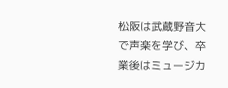松阪は武蔵野音大で声楽を学び、卒業後はミュージカ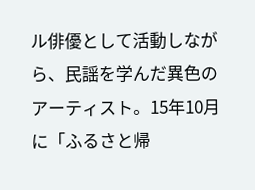ル俳優として活動しながら、民謡を学んだ異色のアーティスト。15年10月に「ふるさと帰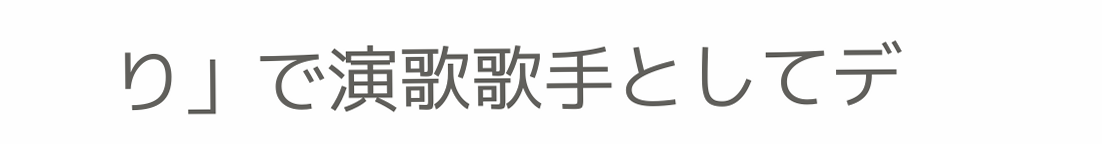り」で演歌歌手としてデ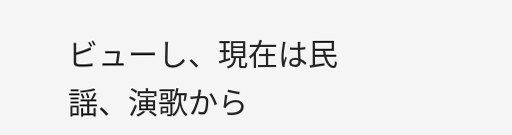ビューし、現在は民謡、演歌から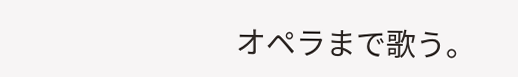オペラまで歌う。